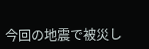今回の地震で被災し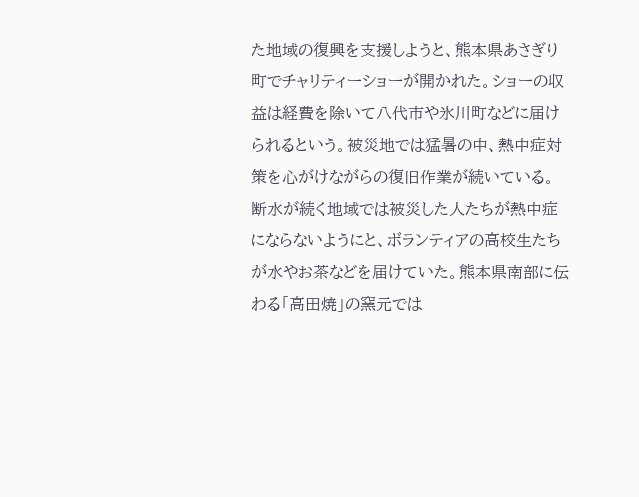た地域の復興を支援しようと、熊本県あさぎり町でチャリティーショーが開かれた。ショーの収益は経費を除いて八代市や氷川町などに届けられるという。被災地では猛暑の中、熱中症対策を心がけながらの復旧作業が続いている。断水が続く地域では被災した人たちが熱中症にならないようにと、ボランティアの高校生たちが水やお茶などを届けていた。熊本県南部に伝わる「高田焼」の窯元では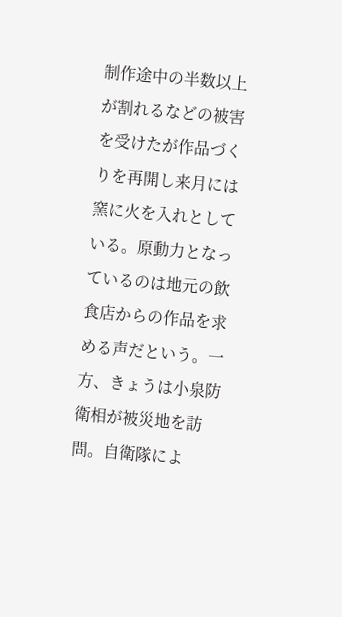制作途中の半数以上が割れるなどの被害を受けたが作品づくりを再開し来月には窯に火を入れとしている。原動力となっているのは地元の飲食店からの作品を求める声だという。一方、きょうは小泉防衛相が被災地を訪問。自衛隊によ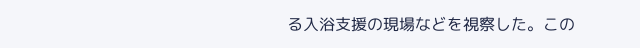る入浴支援の現場などを視察した。この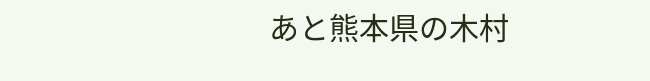あと熊本県の木村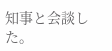知事と会談した。